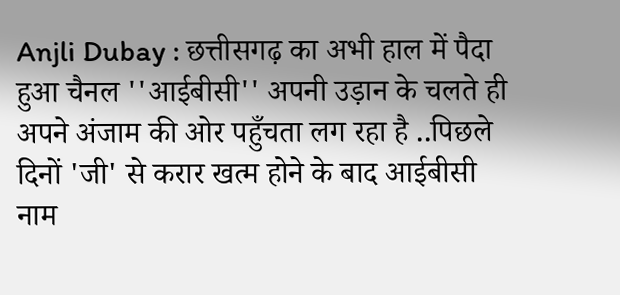Anjli Dubay : छत्तीसगढ़ का अभी हाल में पैदा हुआ चैनल ''आईबीसी'' अपनी उड़ान के चलते ही अपने अंजाम की ओर पहुँचता लग रहा है ..पिछले दिनों 'जी' से करार खत्म होने के बाद आईबीसी नाम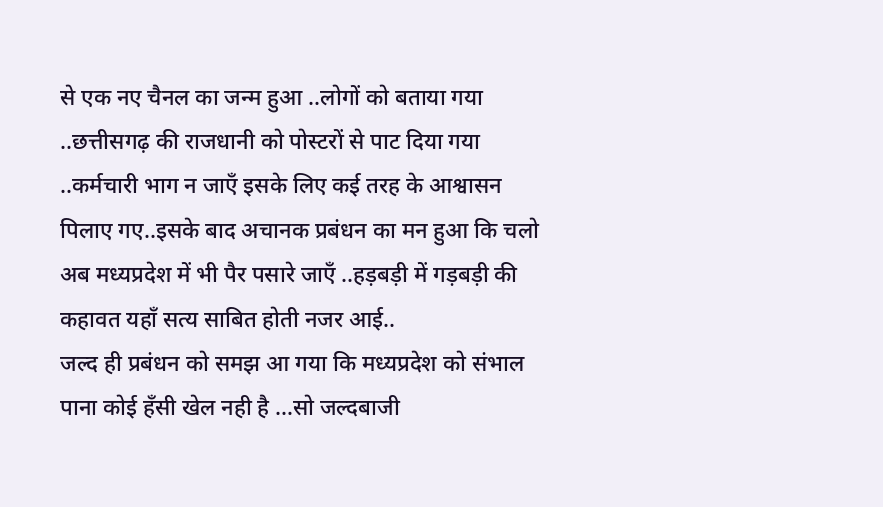से एक नए चैनल का जन्म हुआ ..लोगों को बताया गया ..छत्तीसगढ़ की राजधानी को पोस्टरों से पाट दिया गया ..कर्मचारी भाग न जाएँ इसके लिए कई तरह के आश्वासन पिलाए गए..इसके बाद अचानक प्रबंधन का मन हुआ कि चलो अब मध्यप्रदेश में भी पैर पसारे जाएँ ..हड़बड़ी में गड़बड़ी की कहावत यहाँ सत्य साबित होती नजर आई..
जल्द ही प्रबंधन को समझ आ गया कि मध्यप्रदेश को संभाल पाना कोई हँसी खेल नही है …सो जल्दबाजी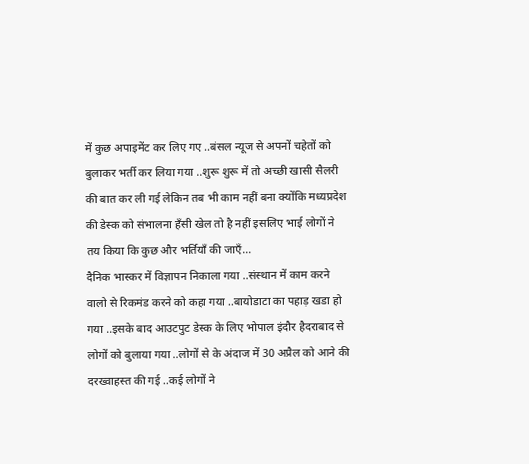में कुछ अपाइमेंट कर लिए गए ..बंसल न्यूज से अपनों चहेतों को बुलाकर भर्ती कर लिया गया ..शुरू शुरू में तो अच्छी खासी सैलरी की बात कर ली गई लेकिन तब भी काम नहीं बना क्योंकि मध्यप्रदेश की डेस्क को संभालना हँसी खेल तो है नहीं इसलिए भाई लोगों ने तय किया कि कुछ और भर्तियाँ की जाएँ…
दैनिक भास्कर में विज्ञापन निकाला गया ..संस्थान में काम करने वालो से रिकमंड करने को कहा गया ..बायोडाटा का पहाड़ खडा हो गया ..इसके बाद आउटपुट डेस्क के लिए भोपाल इंदौर हैदराबाद से लोगों को बुलाया गया ..लोगों से के अंदाज में 30 अप्रैल को आने की दरख्वाहस्त की गई ..कई लोगों ने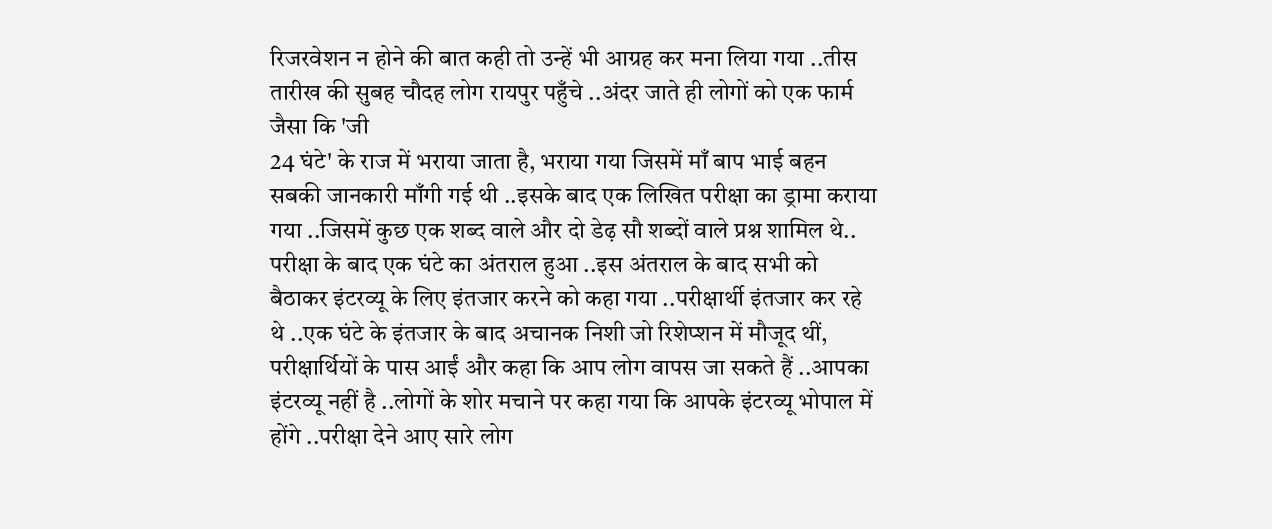रिजरवेशन न होने की बात कही तो उन्हें भी आग्रह कर मना लिया गया ..तीस तारीख की सुबह चौदह लोग रायपुर पहुँचे ..अंदर जाते ही लोगों को एक फार्म जैसा कि 'जी
24 घंटे' के राज में भराया जाता है, भराया गया जिसमें माँ बाप भाई बहन सबकी जानकारी माँगी गई थी ..इसके बाद एक लिखित परीक्षा का ड्रामा कराया गया ..जिसमें कुछ एक शब्द वाले और दो डेढ़ सौ शब्दों वाले प्रश्न शामिल थे..
परीक्षा के बाद एक घंटे का अंतराल हुआ ..इस अंतराल के बाद सभी को बैठाकर इंटरव्यू के लिए इंतजार करने को कहा गया ..परीक्षार्थी इंतजार कर रहे थे ..एक घंटे के इंतजार के बाद अचानक निशी जो रिशेप्शन में मौजूद थीं, परीक्षार्थियों के पास आईं और कहा कि आप लोग वापस जा सकते हैं ..आपका इंटरव्यू नहीं है ..लोगों के शोर मचाने पर कहा गया कि आपके इंटरव्यू भोपाल में होंगे ..परीक्षा देने आए सारे लोग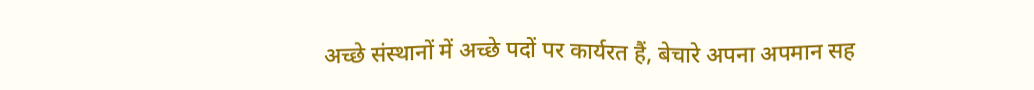अच्छे संस्थानों में अच्छे पदों पर कार्यरत हैं, बेचारे अपना अपमान सह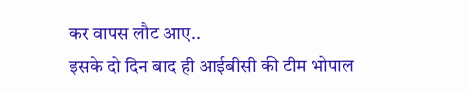कर वापस लौट आए..
इसके दो दिन बाद ही आईबीसी की टीम भोपाल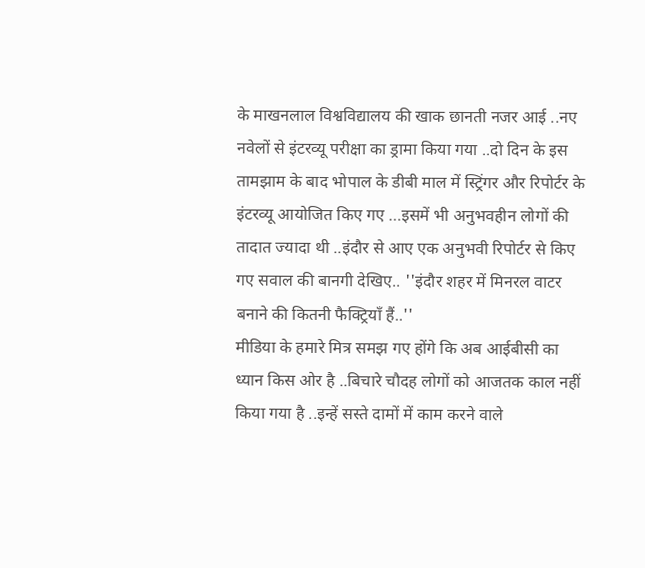के माखनलाल विश्वविद्यालय की खाक छानती नजर आई ..नए नवेलों से इंटरव्यू परीक्षा का ड्रामा किया गया ..दो दिन के इस तामझाम के बाद भोपाल के डीबी माल में स्ट्रिंगर और रिपोर्टर के इंटरव्यू आयोजित किए गए …इसमें भी अनुभवहीन लोगों की तादात ज्यादा थी ..इंदौर से आए एक अनुभवी रिपोर्टर से किए गए सवाल की बानगी देखिए.. ''इंदौर शहर में मिनरल वाटर बनाने की कितनी फैक्ट्रियाँ हैं..''
मीडिया के हमारे मित्र समझ गए होंगे कि अब आईबीसी का ध्यान किस ओर है ..बिचारे चौदह लोगों को आजतक काल नहीं किया गया है ..इन्हें सस्ते दामों में काम करने वाले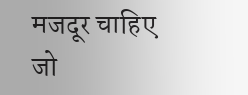मजदूर चाहिए जो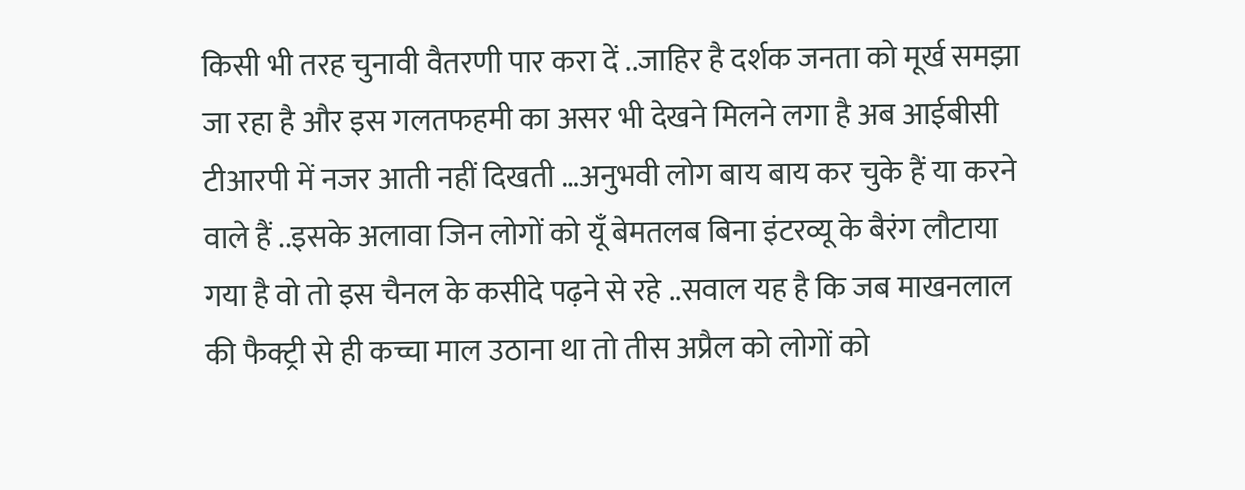किसी भी तरह चुनावी वैतरणी पार करा दें ..जाहिर है दर्शक जनता को मूर्ख समझा जा रहा है और इस गलतफहमी का असर भी देखने मिलने लगा है अब आईबीसी टीआरपी में नजर आती नहीं दिखती …अनुभवी लोग बाय बाय कर चुके हैं या करने वाले हैं ..इसके अलावा जिन लोगों को यूँ बेमतलब बिना इंटरव्यू के बैरंग लौटाया गया है वो तो इस चैनल के कसीदे पढ़ने से रहे ..सवाल यह है कि जब माखनलाल की फैक्ट्री से ही कच्चा माल उठाना था तो तीस अप्रैल को लोगों को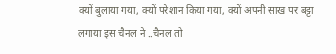क्यों बुलाया गया, क्यों परेशान किया गया, क्यों अपनी साख पर बट्टा लगाया इस चैनल ने ..चैनल तो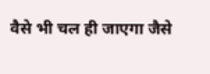वैसे भी चल ही जाएगा जैसे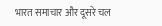भारत समाचार और दूसरे चल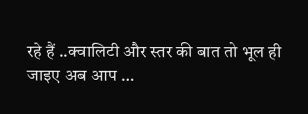रहे हैं ..क्वालिटी और स्तर की बात तो भूल ही जाइए अब आप …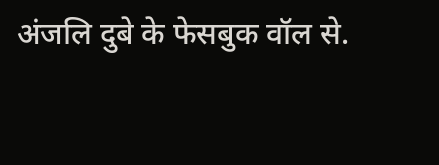अंजलि दुबे के फेसबुक वॉल से.